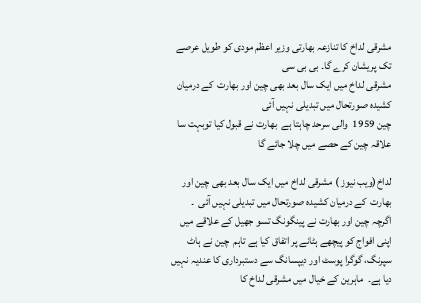مشرقی لداخ کا تنازعہ بھارتی وزیر اعظم مودی کو طویل عرصے تک پریشان کرے گا۔ بی بی سی
مشرقی لداخ میں ایک سال بعد بھی چین اور بھارت  کے درمیان کشیدہ صورتحال میں تبدیلی نہیں آئی
چین 1959  والی سرحد چاہتا ہے  بھارت نے قبول کیا توبہت سا علاقہ چین کے حصے میں چلا جائے گا

لداخ(ویب نیوز ) مشرقی لداخ میں ایک سال بعد بھی چین اور بھارت  کے درمیان کشیدہ صورتحال میں تبدیلی نہیں آئی  ۔ اگرچہ چین اور بھارت نے پینگونگ تسو جھیل کے علاقے میں اپنی افواج کو پیچھے ہٹانے پر اتفاق کیا ہے تاہم  چین نے ہاٹ سپرنگ، گوگرا پوسٹ اور دیپسانگ سے دستبرداری کا عندیہ نہیں دیا ہے۔  ماہرین کے خیال میں مشرقی لداخ کا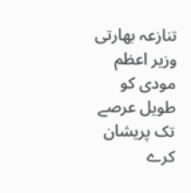تنازعہ بھارتی وزیر اعظم مودی کو طویل عرصے تک پریشان کرے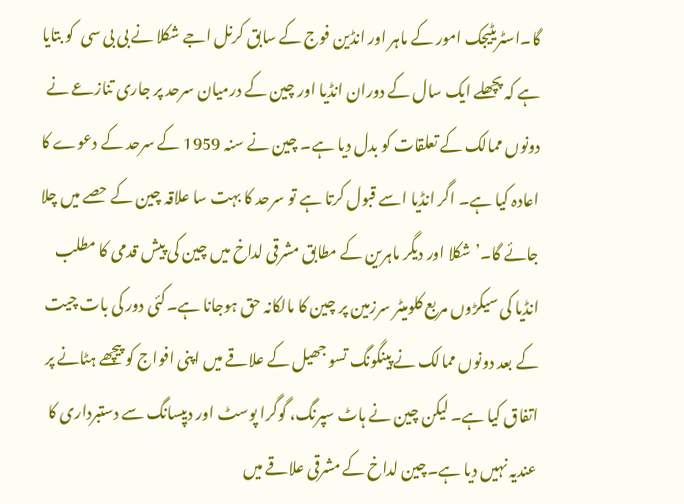گا۔اسٹریٹیجک امور کے ماہر اور انڈین فوج کے سابق کرنل اجے شکلا نے بی بی سی  کو بتایا ہے کہ پچھلے ایک سال کے دوران انڈیا اور چین کے درمیان سرحد پر جاری تنازعے نے دونوں ممالک کے تعلقات کو بدل دیا ہے۔ چین نے سنہ 1959 کے سرحد کے دعوے کا اعادہ کیا ہے۔ اگر انڈیا اسے قبول کرتا ہے تو سرحد کا بہت سا علاقہ چین کے حصے میں چلا جائے گا۔’شکلا اور دیگر ماہرین کے مطابق مشرقی لداخ میں چین کی پیش قدمی کا مطلب انڈیا کی سیکڑوں مربع کلومیٹر سرزمین پر چین کا مالکانہ حق ہوجانا ہے۔کئی دور کی بات چیت کے بعد دونوں ممالک نے پینگونگ تسو جھیل کے علاقے میں اپنی افواج کو پیچھے ہٹانے پر اتفاق کیا ہے۔ لیکن چین نے ہاٹ سپرنگ، گوگرا پوسٹ اور دیپسانگ سے دستبرداری کا عندیہ نہیں دیا ہے۔چین لداخ کے مشرقی علاقے میں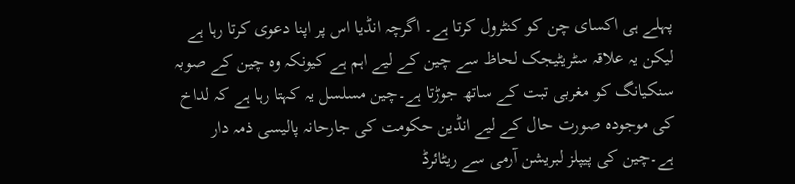پہلے ہی اکسای چن کو کنٹرول کرتا ہے۔ اگرچہ انڈیا اس پر اپنا دعوی کرتا رہا ہے لیکن یہ علاقہ سٹریٹیجک لحاظ سے چین کے لیے اہم ہے کیونکہ وہ چین کے صوبہ سنکیانگ کو مغربی تبت کے ساتھ جوڑتا ہے۔چین مسلسل یہ کہتا رہا ہے کہ لداخ کی موجودہ صورت حال کے لیے انڈین حکومت کی جارحانہ پالیسی ذمہ دار ہے۔چین کی پیپلز لبریشن آرمی سے ریٹائرڈ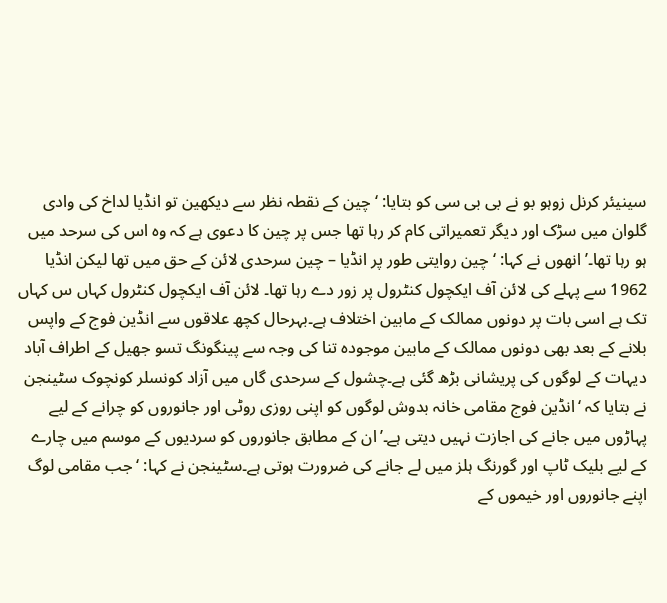سینیئر کرنل زوہو بو نے بی بی سی کو بتایا: ‘چین کے نقطہ نظر سے دیکھین تو انڈیا لداخ کی وادی گلوان میں سڑک اور دیگر تعمیراتی کام کر رہا تھا جس پر چین کا دعوی ہے کہ وہ اس کی سرحد میں ہو رہا تھا۔’انھوں نے کہا: ‘چین روایتی طور پر انڈیا – چین سرحدی لائن کے حق میں تھا لیکن انڈیا 1962 سے پہلے کی لائن آف ایکچول کنٹرول پر زور دے رہا تھا۔ لائن آف ایکچول کنٹرول کہاں س کہاں تک ہے اسی بات پر دونوں ممالک کے مابین اختلاف ہے۔بہرحال کچھ علاقوں سے انڈین فوج کے واپس بلانے کے بعد بھی دونوں ممالک کے مابین موجودہ تنا کی وجہ سے پینگونگ تسو جھیل کے اطراف آباد دیہات کے لوگوں کی پریشانی بڑھ گئی ہے۔چشول کے سرحدی گاں میں آزاد کونسلر کونچوک سٹینجن نے بتایا کہ ‘انڈین فوج مقامی خانہ بدوش لوگوں کو اپنی روزی روٹی اور جانوروں کو چرانے کے لیے پہاڑوں میں جانے کی اجازت نہیں دیتی ہے۔’ان کے مطابق جانوروں کو سردیوں کے موسم میں چارے کے لیے بلیک ٹاپ اور گورنگ ہلز میں لے جانے کی ضرورت ہوتی ہے۔سٹینجن نے کہا: ‘جب مقامی لوگ اپنے جانوروں اور خیموں کے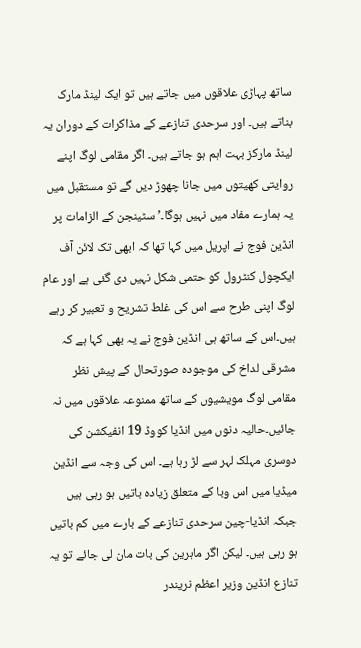ساتھ پہاڑی علاقوں میں جاتے ہیں تو ایک لینڈ مارک بناتے ہیں۔ اور سرحدی تنازعے کے مذاکرات کے دوران یہ لینڈ مارکز بہت اہم ہو جاتے ہیں۔ اگر مقامی لوگ اپنے روایتی کھیتوں میں جانا چھوڑ دیں گے تو مستقبل میں یہ ہمارے مفاد میں نہیں ہوگا۔’سٹینجن کے الزامات پر انڈین فوج نے اپریل میں کہا تھا کہ ابھی تک لائن آف ایکچول کنٹرول کو حتمی شکل نہیں دی گئی ہے اور عام لوگ اپنی طرح سے اس کی غلط تشریح و تعبیر کر رہے ہیں۔اس کے ساتھ ہی انڈین فوج نے یہ بھی کہا ہے کہ مشرقی لداخ کی موجودہ صورتحال کے پیش نظر مقامی لوگ مویشیوں کے ساتھ ممنوعہ علاقوں میں نہ جائیں۔حالیہ دنوں میں انڈیا کووڈ 19 انفیکشن کی دوسری مہلک لہر سے لڑ رہا ہے۔ اس کی وجہ سے انڈین میڈیا میں اس وبا کے متعلق زیادہ باتیں ہو رہی ہیں جبکہ انڈیا-چین سرحدی تنازعے کے بارے میں کم باتیں ہو رہی ہیں۔ لیکن اگر ماہرین کی بات مان لی جائے تو یہ تنازع انڈین وزیر اعظم نریندر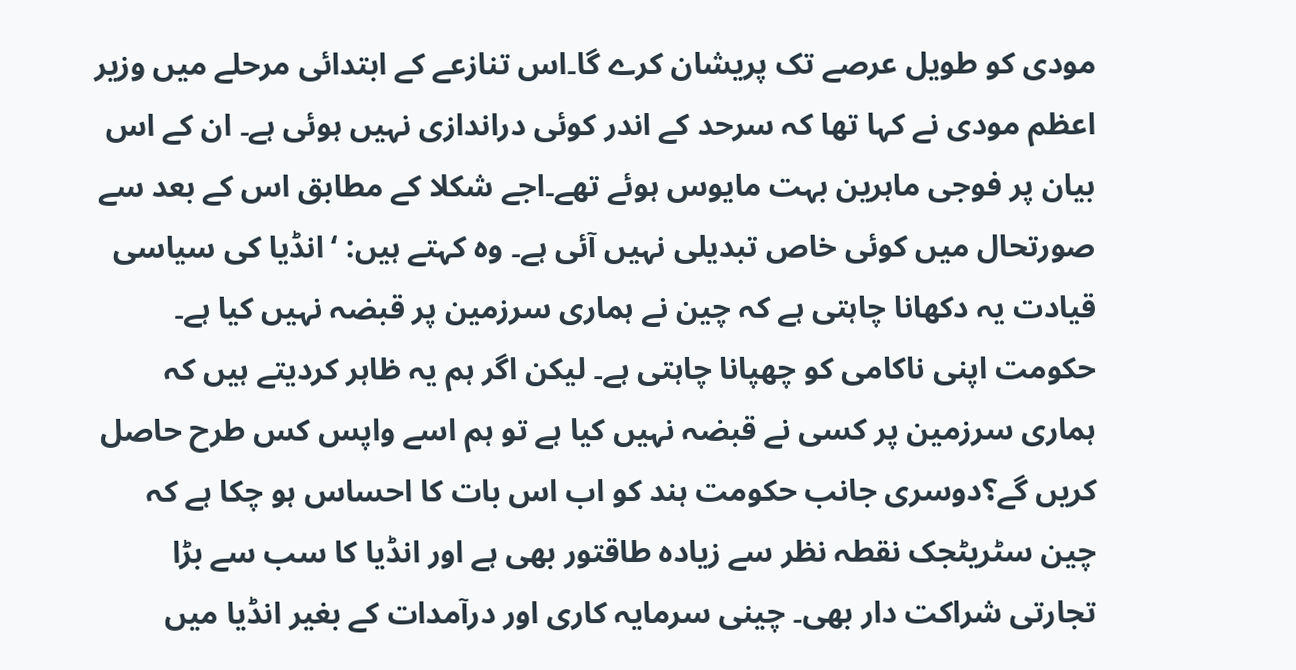مودی کو طویل عرصے تک پریشان کرے گا۔اس تنازعے کے ابتدائی مرحلے میں وزیر اعظم مودی نے کہا تھا کہ سرحد کے اندر کوئی دراندازی نہیں ہوئی ہے۔ ان کے اس بیان پر فوجی ماہرین بہت مایوس ہوئے تھے۔اجے شکلا کے مطابق اس کے بعد سے صورتحال میں کوئی خاص تبدیلی نہیں آئی ہے۔ وہ کہتے ہیں: ‘انڈیا کی سیاسی قیادت یہ دکھانا چاہتی ہے کہ چین نے ہماری سرزمین پر قبضہ نہیں کیا ہے۔ حکومت اپنی ناکامی کو چھپانا چاہتی ہے۔ لیکن اگر ہم یہ ظاہر کردیتے ہیں کہ ہماری سرزمین پر کسی نے قبضہ نہیں کیا ہے تو ہم اسے واپس کس طرح حاصل کریں گے؟دوسری جانب حکومت ہند کو اب اس بات کا احساس ہو چکا ہے کہ چین سٹریٹجک نقطہ نظر سے زیادہ طاقتور بھی ہے اور انڈیا کا سب سے بڑا تجارتی شراکت دار بھی۔ چینی سرمایہ کاری اور درآمدات کے بغیر انڈیا میں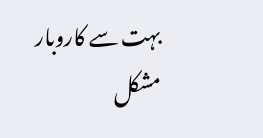بہت سے کاروبار مشکل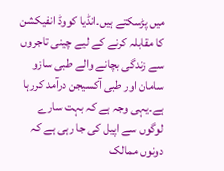میں پڑسکتے ہیں۔انڈیا کووڈ انفیکشن کا مقابلہ کرنے کے لیے چینی تاجروں سے زندگی بچانے والے طبی سازو سامان اور طبی آکسیجن درآمد کررہا ہے۔یہی وجہ ہے کہ بہت سارے لوگوں سے اپیل کی جا رہی ہے کہ دونوں ممالک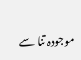موجودہ تنا سے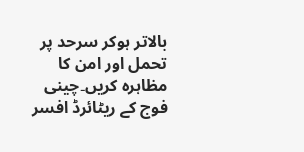بالاتر ہوکر سرحد پر تحمل اور امن کا مظاہرہ کریں۔چینی فوج کے ریٹائرڈ افسر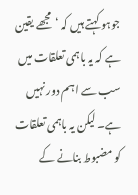جوہو کہتے ہیں کہ ‘مجھے یقین ہے کہ یہ باہمی تعلقات میں سب سے اہم دور نہیں ہے۔ لیکن یہ باہمی تعلقات کو مضبوط بنانے کے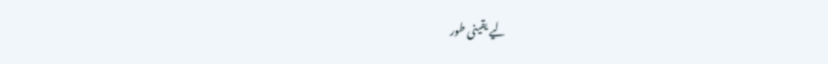لیے یقینی طور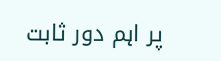پر اہم دور ثابت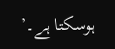ہوسکتا ہے۔’